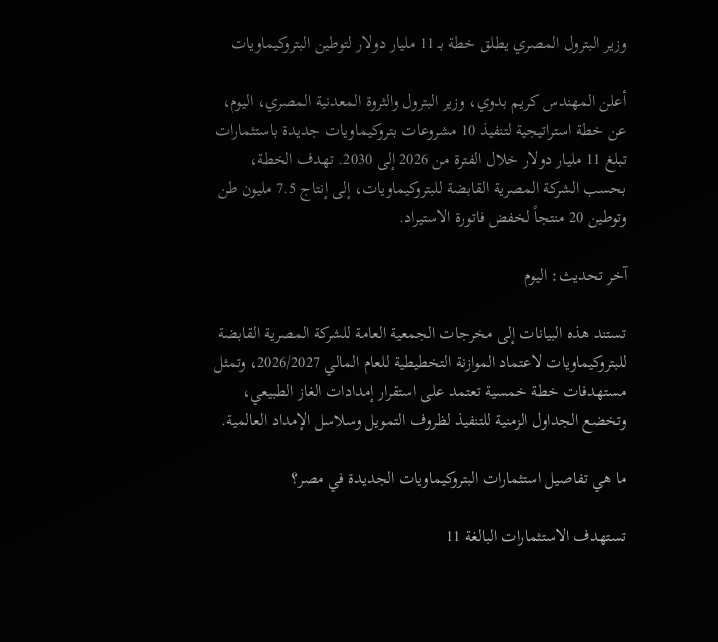وزير البترول المصري يطلق خطة بـ 11 مليار دولار لتوطين البتروكيماويات

أعلن المهندس كريم بدوي، وزير البترول والثروة المعدنية المصري، اليوم، عن خطة استراتيجية لتنفيذ 10 مشروعات بتروكيماويات جديدة باستثمارات تبلغ 11 مليار دولار خلال الفترة من 2026 إلى 2030. تهدف الخطة، بحسب الشركة المصرية القابضة للبتروكيماويات، إلى إنتاج 7.5 مليون طن وتوطين 20 منتجاً لخفض فاتورة الاستيراد.

آخر تحديث: اليوم

تستند هذه البيانات إلى مخرجات الجمعية العامة للشركة المصرية القابضة للبتروكيماويات لاعتماد الموازنة التخطيطية للعام المالي 2026/2027، وتمثل مستهدفات خطة خمسية تعتمد على استقرار إمدادات الغاز الطبيعي، وتخضع الجداول الزمنية للتنفيذ لظروف التمويل وسلاسل الإمداد العالمية.

ما هي تفاصيل استثمارات البتروكيماويات الجديدة في مصر؟

تستهدف الاستثمارات البالغة 11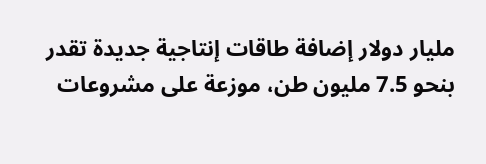مليار دولار إضافة طاقات إنتاجية جديدة تقدر بنحو 7.5 مليون طن، موزعة على مشروعات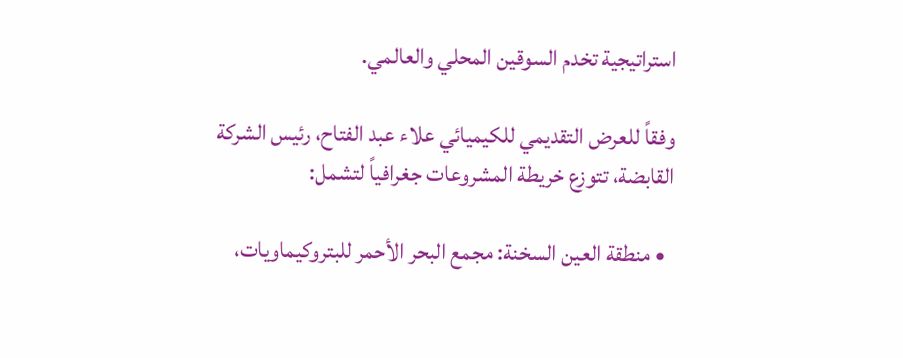استراتيجية تخدم السوقين المحلي والعالمي.

وفقاً للعرض التقديمي للكيميائي علاء عبد الفتاح، رئيس الشركة القابضة، تتوزع خريطة المشروعات جغرافياً لتشمل:

  • منطقة العين السخنة: مجمع البحر الأحمر للبتروكيماويات،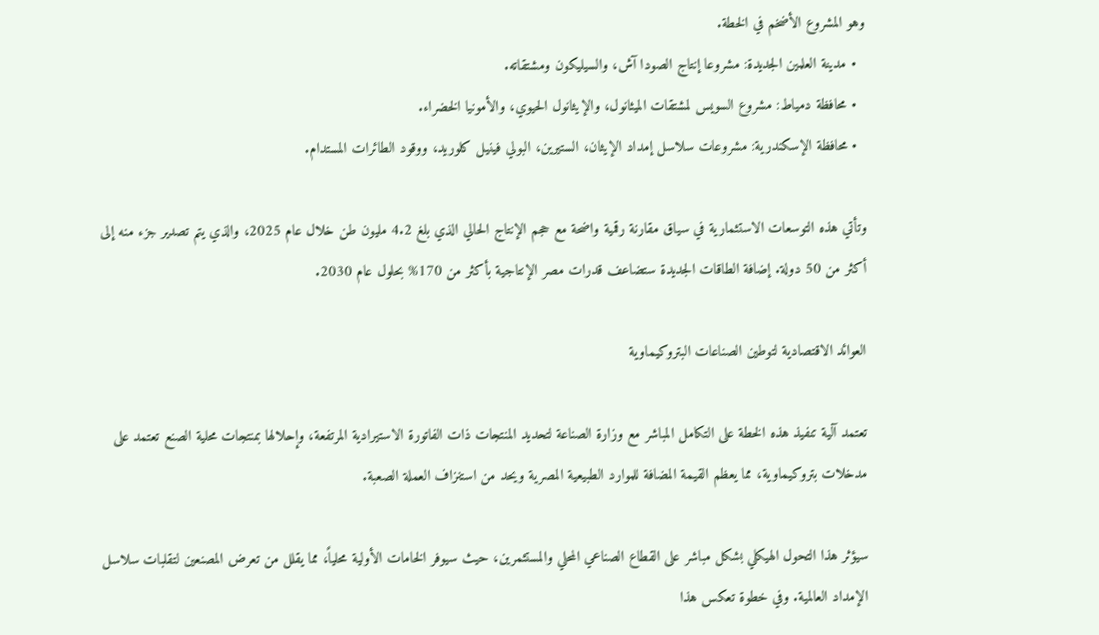وهو المشروع الأضخم في الخطة.
  • مدينة العلمين الجديدة: مشروعا إنتاج الصودا آش، والسيليكون ومشتقاته.
  • محافظة دمياط: مشروع السويس لمشتقات الميثانول، والإيثانول الحيوي، والأمونيا الخضراء.
  • محافظة الإسكندرية: مشروعات سلاسل إمداد الإيثان، الستيرين، البولي فينيل كلوريد، ووقود الطائرات المستدام.

وتأتي هذه التوسعات الاستثمارية في سياق مقارنة رقمية واضحة مع حجم الإنتاج الحالي الذي بلغ 4.2 مليون طن خلال عام 2025، والذي يتم تصدير جزء منه إلى أكثر من 50 دولة. إضافة الطاقات الجديدة ستضاعف قدرات مصر الإنتاجية بأكثر من 170% بحلول عام 2030.

العوائد الاقتصادية لتوطين الصناعات البتروكيماوية

تعتمد آلية تنفيذ هذه الخطة على التكامل المباشر مع وزارة الصناعة لتحديد المنتجات ذات الفاتورة الاستيرادية المرتفعة، وإحلالها بمنتجات محلية الصنع تعتمد على مدخلات بتروكيماوية، مما يعظم القيمة المضافة للموارد الطبيعية المصرية ويحد من استنزاف العملة الصعبة.

سيؤثر هذا التحول الهيكلي بشكل مباشر على القطاع الصناعي المحلي والمستثمرين، حيث سيوفر الخامات الأولية محلياً، مما يقلل من تعرض المصنعين لتقلبات سلاسل الإمداد العالمية. وفي خطوة تعكس هذا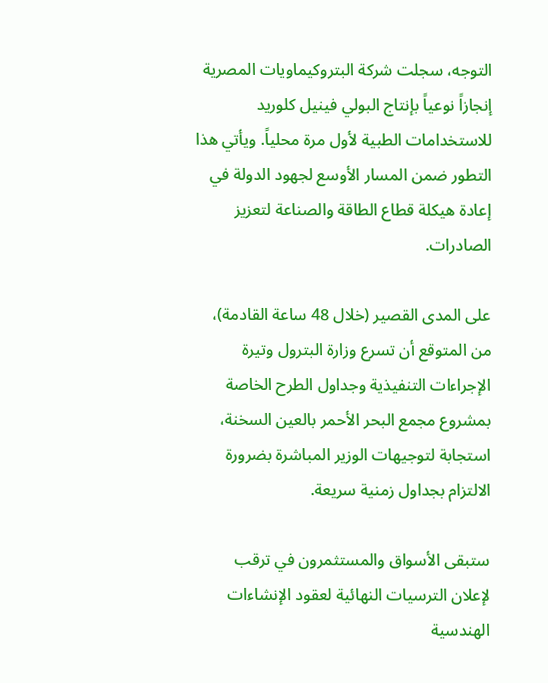التوجه، سجلت شركة البتروكيماويات المصرية إنجازاً نوعياً بإنتاج البولي فينيل كلوريد للاستخدامات الطبية لأول مرة محلياً. ويأتي هذا التطور ضمن المسار الأوسع لجهود الدولة في إعادة هيكلة قطاع الطاقة والصناعة لتعزيز الصادرات.

على المدى القصير (خلال 48 ساعة القادمة)، من المتوقع أن تسرع وزارة البترول وتيرة الإجراءات التنفيذية وجداول الطرح الخاصة بمشروع مجمع البحر الأحمر بالعين السخنة، استجابة لتوجيهات الوزير المباشرة بضرورة الالتزام بجداول زمنية سريعة.

ستبقى الأسواق والمستثمرون في ترقب لإعلان الترسيات النهائية لعقود الإنشاءات الهندسية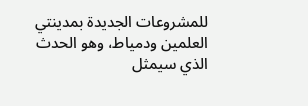للمشروعات الجديدة بمدينتي العلمين ودمياط، وهو الحدث الذي سيمثل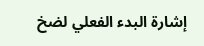إشارة البدء الفعلي لضخ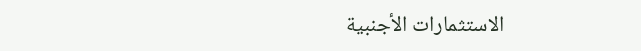الاستثمارات الأجنبية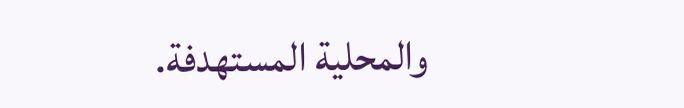والمحلية المستهدفة.